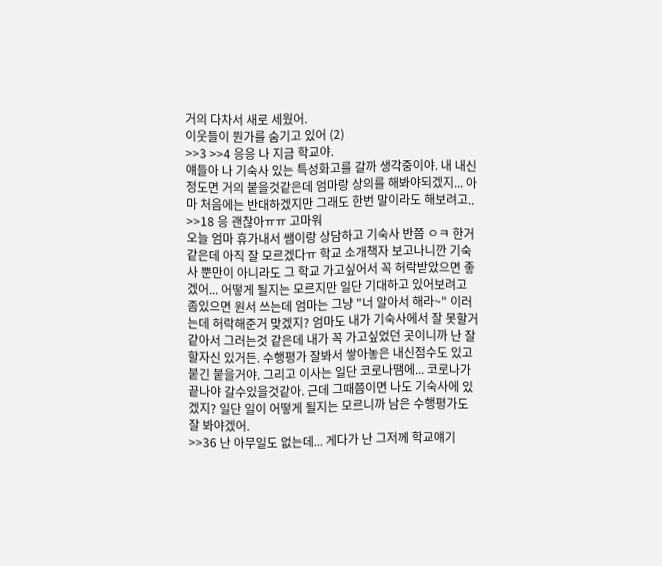거의 다차서 새로 세웠어.
이웃들이 뭔가를 숨기고 있어 (2)
>>3 >>4 응응 나 지금 학교야.
얘들아 나 기숙사 있는 특성화고를 갈까 생각중이야. 내 내신정도면 거의 붙을것같은데 엄마랑 상의를 해봐야되겠지... 아마 처음에는 반대하겠지만 그래도 한번 말이라도 해보려고..
>>18 응 괜찮아ㅠㅠ 고마워
오늘 엄마 휴가내서 쌤이랑 상담하고 기숙사 반쯤 ㅇㅋ 한거같은데 아직 잘 모르겠다ㅠ 학교 소개책자 보고나니깐 기숙사 뿐만이 아니라도 그 학교 가고싶어서 꼭 허락받았으면 좋겠어... 어떻게 될지는 모르지만 일단 기대하고 있어보려고
좀있으면 원서 쓰는데 엄마는 그냥 "너 알아서 해라~" 이러는데 허락해준거 맞겠지? 엄마도 내가 기숙사에서 잘 못할거같아서 그러는것 같은데 내가 꼭 가고싶었던 곳이니까 난 잘할자신 있거든. 수행평가 잘봐서 쌓아놓은 내신점수도 있고 붙긴 붙을거야. 그리고 이사는 일단 코로나땜에... 코로나가 끝나야 갈수있을것같아. 근데 그때쯤이면 나도 기숙사에 있겠지? 일단 일이 어떻게 될지는 모르니까 남은 수행평가도 잘 봐야겠어.
>>36 난 아무일도 없는데... 게다가 난 그저께 학교얘기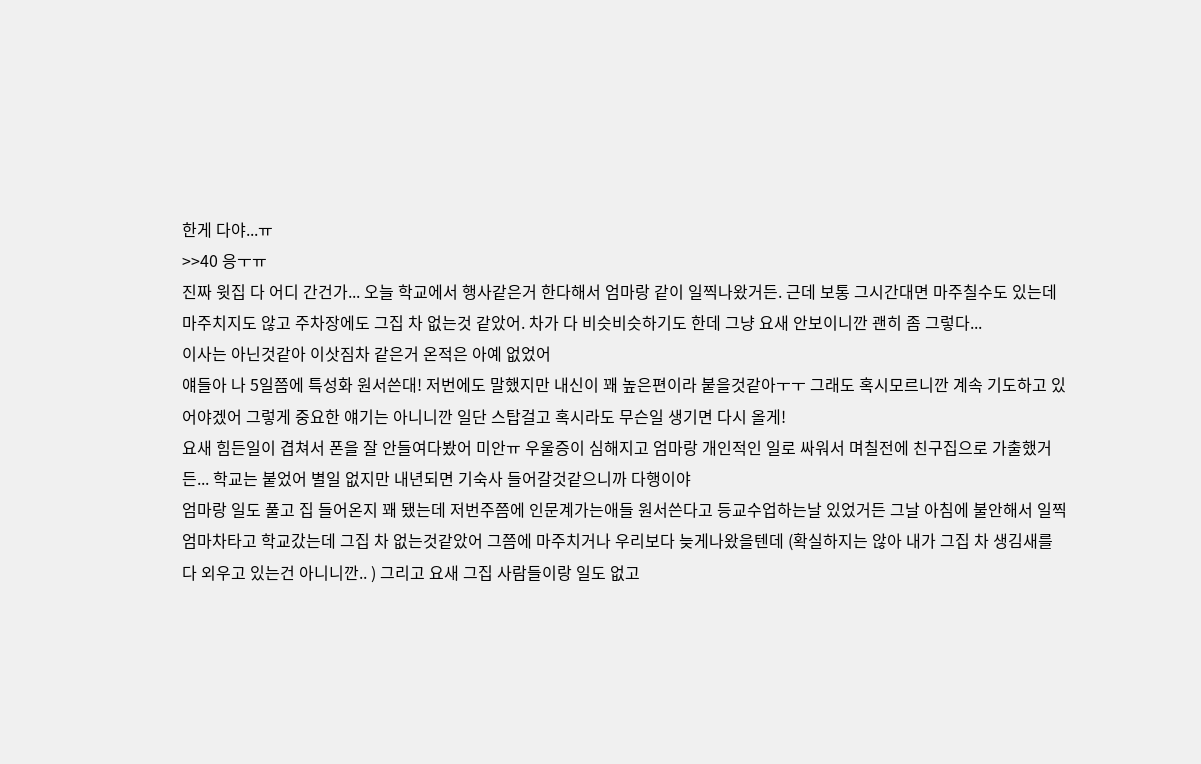한게 다야...ㅠ
>>40 응ㅜㅠ
진짜 윗집 다 어디 간건가... 오늘 학교에서 행사같은거 한다해서 엄마랑 같이 일찍나왔거든. 근데 보통 그시간대면 마주칠수도 있는데 마주치지도 않고 주차장에도 그집 차 없는것 같았어. 차가 다 비슷비슷하기도 한데 그냥 요새 안보이니깐 괜히 좀 그렇다...
이사는 아닌것같아 이삿짐차 같은거 온적은 아예 없었어
얘들아 나 5일쯤에 특성화 원서쓴대! 저번에도 말했지만 내신이 꽤 높은편이라 붙을것같아ㅜㅜ 그래도 혹시모르니깐 계속 기도하고 있어야겠어 그렇게 중요한 얘기는 아니니깐 일단 스탑걸고 혹시라도 무슨일 생기면 다시 올게!
요새 힘든일이 겹쳐서 폰을 잘 안들여다봤어 미안ㅠ 우울증이 심해지고 엄마랑 개인적인 일로 싸워서 며칠전에 친구집으로 가출했거든... 학교는 붙었어 별일 없지만 내년되면 기숙사 들어갈것같으니까 다행이야
엄마랑 일도 풀고 집 들어온지 꽤 됐는데 저번주쯤에 인문계가는애들 원서쓴다고 등교수업하는날 있었거든 그날 아침에 불안해서 일찍 엄마차타고 학교갔는데 그집 차 없는것같았어 그쯤에 마주치거나 우리보다 늦게나왔을텐데 (확실하지는 않아 내가 그집 차 생김새를 다 외우고 있는건 아니니깐.. ) 그리고 요새 그집 사람들이랑 일도 없고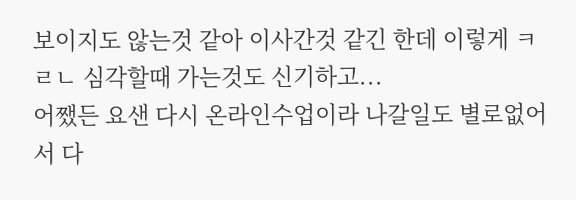보이지도 않는것 같아 이사간것 같긴 한데 이렇게 ㅋㄹㄴ 심각할때 가는것도 신기하고...
어쨌든 요샌 다시 온라인수업이라 나갈일도 별로없어서 다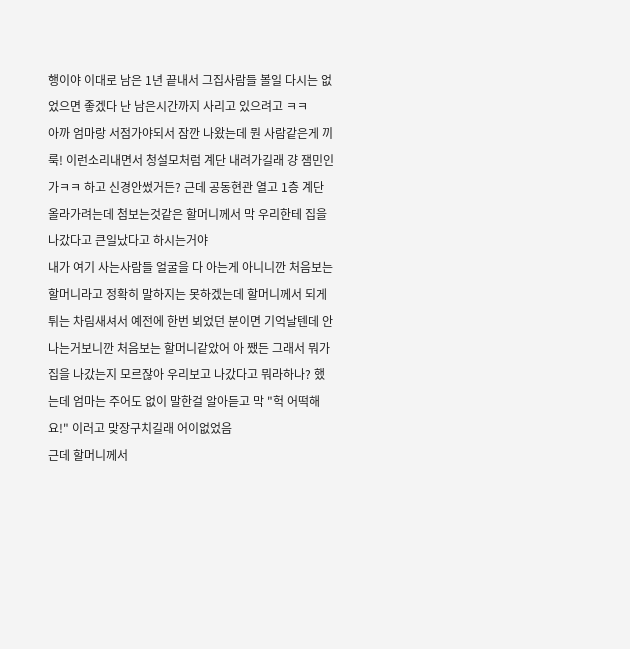행이야 이대로 남은 1년 끝내서 그집사람들 볼일 다시는 없었으면 좋겠다 난 남은시간까지 사리고 있으려고 ㅋㅋ
아까 엄마랑 서점가야되서 잠깐 나왔는데 뭔 사람같은게 끼룩! 이런소리내면서 청설모처럼 계단 내려가길래 걍 잼민인가ㅋㅋ 하고 신경안썼거든? 근데 공동현관 열고 1층 계단 올라가려는데 첨보는것같은 할머니께서 막 우리한테 집을 나갔다고 큰일났다고 하시는거야
내가 여기 사는사람들 얼굴을 다 아는게 아니니깐 처음보는 할머니라고 정확히 말하지는 못하겠는데 할머니께서 되게 튀는 차림새셔서 예전에 한번 뵈었던 분이면 기억날텐데 안나는거보니깐 처음보는 할머니같았어 아 쨌든 그래서 뭐가 집을 나갔는지 모르잖아 우리보고 나갔다고 뭐라하나? 했는데 엄마는 주어도 없이 말한걸 알아듣고 막 "헉 어떡해요!" 이러고 맞장구치길래 어이없었음
근데 할머니께서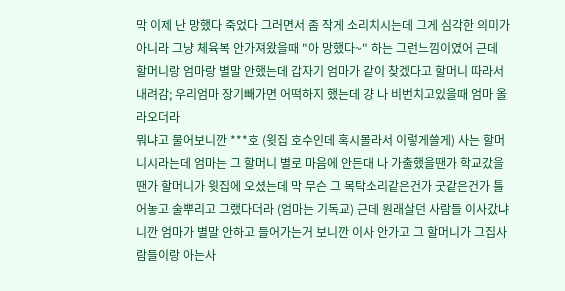막 이제 난 망했다 죽었다 그러면서 좀 작게 소리치시는데 그게 심각한 의미가 아니라 그냥 체육복 안가져왔을때 "아 망했다~" 하는 그런느낌이였어 근데 할머니랑 엄마랑 별말 안했는데 갑자기 엄마가 같이 찾겠다고 할머니 따라서 내려감; 우리엄마 장기빼가면 어떡하지 했는데 걍 나 비번치고있을때 엄마 올라오더라
뭐냐고 물어보니깐 ***호 (윗집 호수인데 혹시몰라서 이렇게쓸게) 사는 할머니시라는데 엄마는 그 할머니 별로 마음에 안든대 나 가출했을땐가 학교갔을땐가 할머니가 윗집에 오셨는데 막 무슨 그 목탁소리같은건가 굿같은건가 틀어놓고 술뿌리고 그랬다더라 (엄마는 기독교) 근데 원래살던 사람들 이사갔냐니깐 엄마가 별말 안하고 들어가는거 보니깐 이사 안가고 그 할머니가 그집사람들이랑 아는사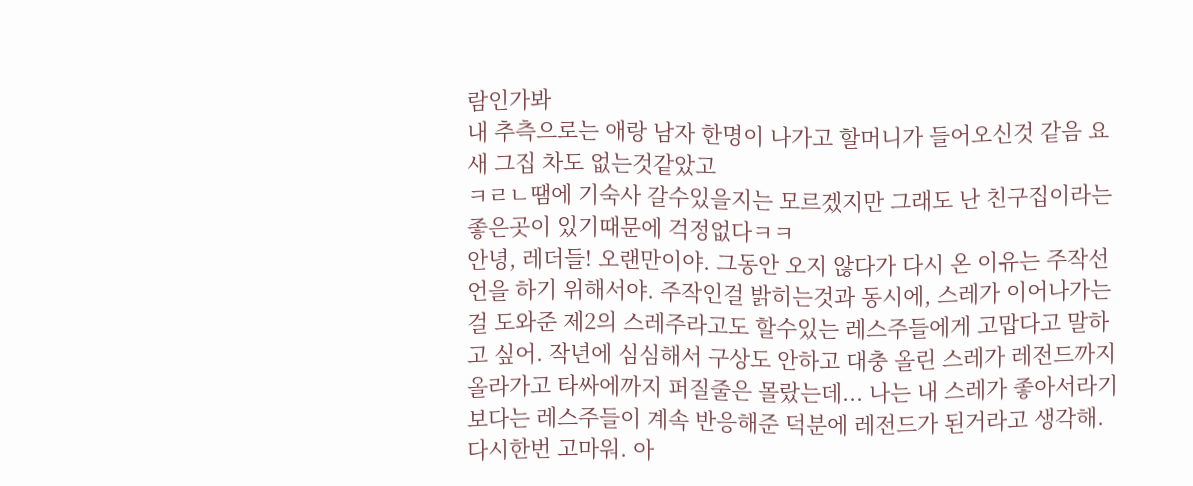람인가봐
내 추측으로는 애랑 남자 한명이 나가고 할머니가 들어오신것 같음 요새 그집 차도 없는것같았고
ㅋㄹㄴ땜에 기숙사 갈수있을지는 모르겠지만 그래도 난 친구집이라는 좋은곳이 있기때문에 걱정없다ㅋㅋ
안녕, 레더들! 오랜만이야. 그동안 오지 않다가 다시 온 이유는 주작선언을 하기 위해서야. 주작인걸 밝히는것과 동시에, 스레가 이어나가는걸 도와준 제2의 스레주라고도 할수있는 레스주들에게 고맙다고 말하고 싶어. 작년에 심심해서 구상도 안하고 대충 올린 스레가 레전드까지 올라가고 타싸에까지 퍼질줄은 몰랐는데... 나는 내 스레가 좋아서라기보다는 레스주들이 계속 반응해준 덕분에 레전드가 된거라고 생각해. 다시한번 고마워. 아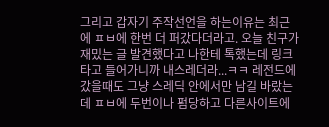그리고 갑자기 주작선언을 하는이유는 최근에 ㅍㅂ에 한번 더 퍼갔다더라고. 오늘 친구가 재밌는 글 발견했다고 나한테 톡했는데 링크타고 들어가니까 내스레더라...ㅋㅋ 레전드에 갔을때도 그냥 스레딕 안에서만 남길 바랐는데 ㅍㅂ에 두번이나 펌당하고 다른사이트에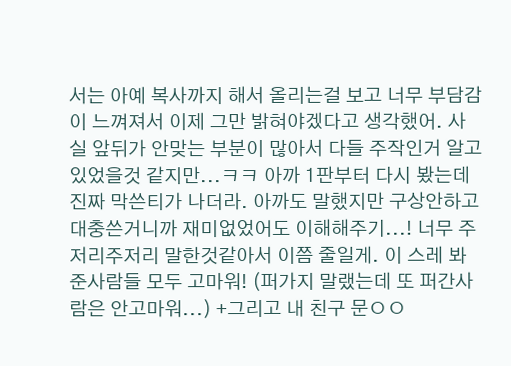서는 아예 복사까지 해서 올리는걸 보고 너무 부담감이 느껴져서 이제 그만 밝혀야겠다고 생각했어. 사실 앞뒤가 안맞는 부분이 많아서 다들 주작인거 알고있었을것 같지만...ㅋㅋ 아까 1판부터 다시 봤는데 진짜 막쓴티가 나더라. 아까도 말했지만 구상안하고 대충쓴거니까 재미없었어도 이해해주기...! 너무 주저리주저리 말한것같아서 이쯤 줄일게. 이 스레 봐준사람들 모두 고마워! (퍼가지 말랬는데 또 퍼간사람은 안고마워...) +그리고 내 친구 문ㅇㅇ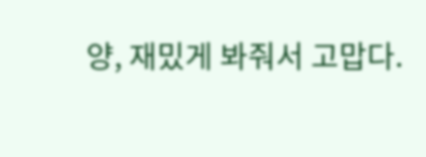양, 재밌게 봐줘서 고맙다.